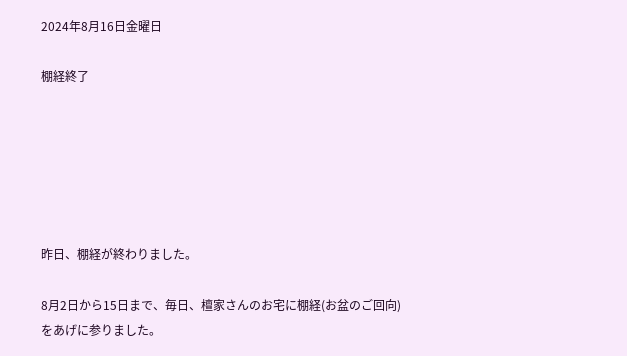2024年8月16日金曜日

棚経終了






昨日、棚経が終わりました。

8月2日から15日まで、毎日、檀家さんのお宅に棚経(お盆のご回向)をあげに参りました。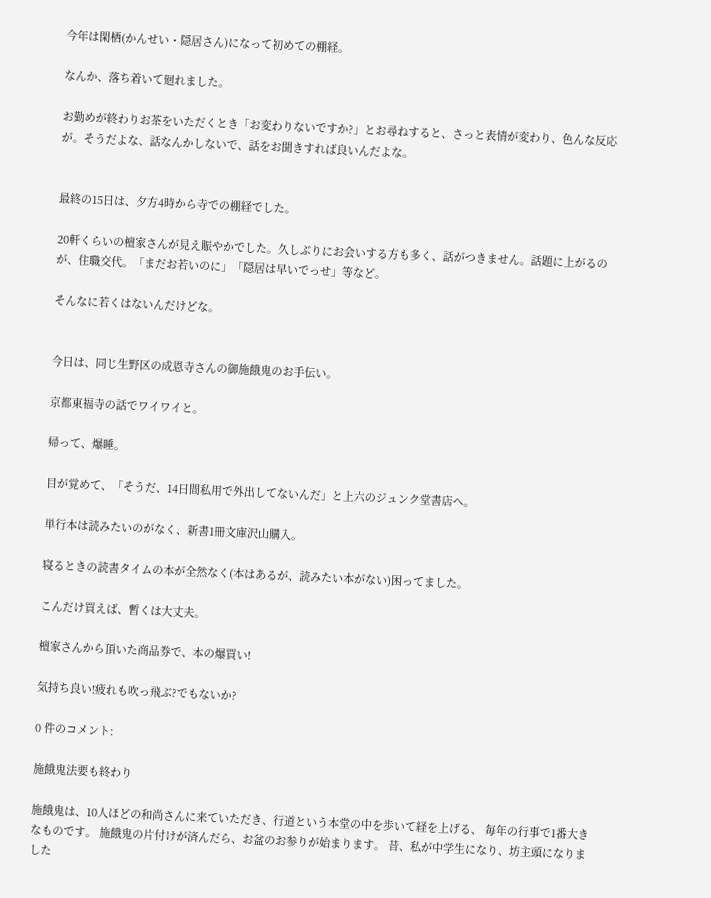今年は閑栖(かんせい・隠居さん)になって初めての棚経。

なんか、落ち着いて廻れました。

お勤めが終わりお茶をいただくとき「お変わりないですか?」とお尋ねすると、さっと表情が変わり、色んな反応が。そうだよな、話なんかしないで、話をお聞きすれば良いんだよな。


最終の15日は、夕方4時から寺での棚経でした。

20軒くらいの檀家さんが見え賑やかでした。久しぶりにお会いする方も多く、話がつきません。話題に上がるのが、住職交代。「まだお若いのに」「隠居は早いでっせ」等など。

そんなに若くはないんだけどな。


今日は、同じ生野区の成恩寺さんの御施餓鬼のお手伝い。

京都東福寺の話でワイワイと。

帰って、爆睡。

目が覚めて、「そうだ、14日間私用で外出してないんだ」と上六のジュンク堂書店へ。

単行本は読みたいのがなく、新書1冊文庫沢山購入。

寝るときの読書タイムの本が全然なく(本はあるが、読みたい本がない)困ってました。

こんだけ買えば、暫くは大丈夫。

檀家さんから頂いた商品券で、本の爆買い!

気持ち良い!疲れも吹っ飛ぶ?でもないか?

0 件のコメント:

施餓鬼法要も終わり

施餓鬼は、10人ほどの和尚さんに来ていただき、行道という本堂の中を歩いて経を上げる、 毎年の行事で1番大きなものです。 施餓鬼の片付けが済んだら、お盆のお参りが始まります。 昔、私が中学生になり、坊主頭になりました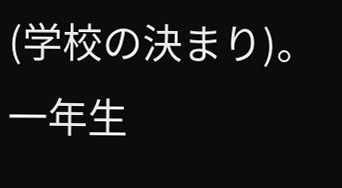(学校の決まり)。 一年生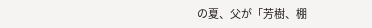の夏、父が「芳樹、棚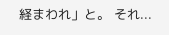経まわれ」と。 それ...